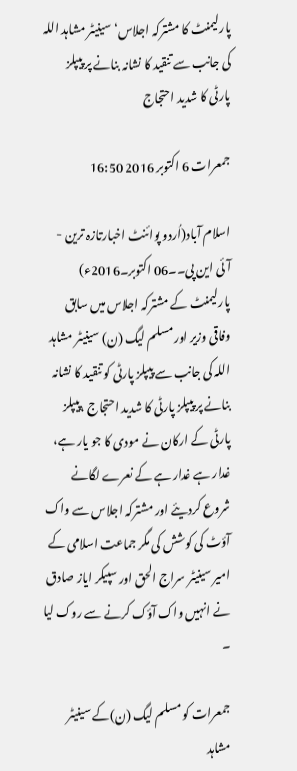پارلیمنٹ کا مشترکہ اجلاس‘ سینیٹر مشاہد اللہ کی جانب سے تنقید کا نشانہ بنانے پر پیپلز پارٹی کا شدید احتجاج

جمعرات 6 اکتوبر 2016 16:50

اسلام آباد(اُردو پوائنٹ اخبارتازہ ترین - آئی این پی۔۔06 اکتوبر۔2016ء) پارلیمنٹ کے مشترکہ اجلاس میں سابق وفاقی وزیر اور مسلم لیگ (ن) سینیٹر مشاہد اللہ کی جانب سے پیپلز پارٹی کو تنقید کا نشانہ بنانے پر پیپلز پارٹی کا شدید احتجاج ،پیپلز پارٹی کے ارکان نے مودی کا جو یار ہے، غدار ہے غدار ہے کے نعرے لگانے شروع کردیئے اور مشترکہ اجلاس سے واک آؤٹ کی کوشش کی مگر جماعت اسلامی کے امیر سینیٹر سراج الحق اور سپیکر ایاز صادق نے انہیں واک آؤک کرنے سے روک لیا ۔

جمعرات کو مسلم لیگ (ن)کے سینیٹر مشاہد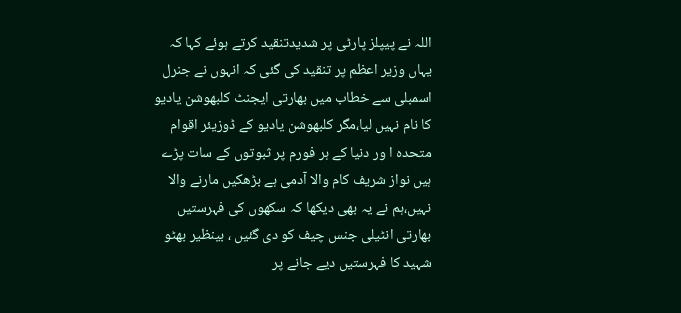اللہ نے پیپلز پارٹی پر شدیدتنقید کرتے ہوئے کہا کہ یہاں وزیر اعظم پر تنقید کی گئی کہ انہوں نے جنرل اسمبلی سے خطاب میں بھارتی ایجنٹ کلبھوشن یادیو کا نام نہیں لیا،مگر کلبھوشن یادیو کے ڈوزیئر اقوام متحدہ ا ور دنیا کے ہر فورم پر ثبوتوں کے سات پڑے ہیں نواز شریف کام والا آدمی ہے بڑھکیں مارنے والا نہیں،ہم نے یہ بھی دیکھا کہ سکھوں کی فہرستیں بھارتی انٹیلی جنس چیف کو دی گئیں ، بینظیر بھٹو شہید کا فہرستیں دیے جانے پر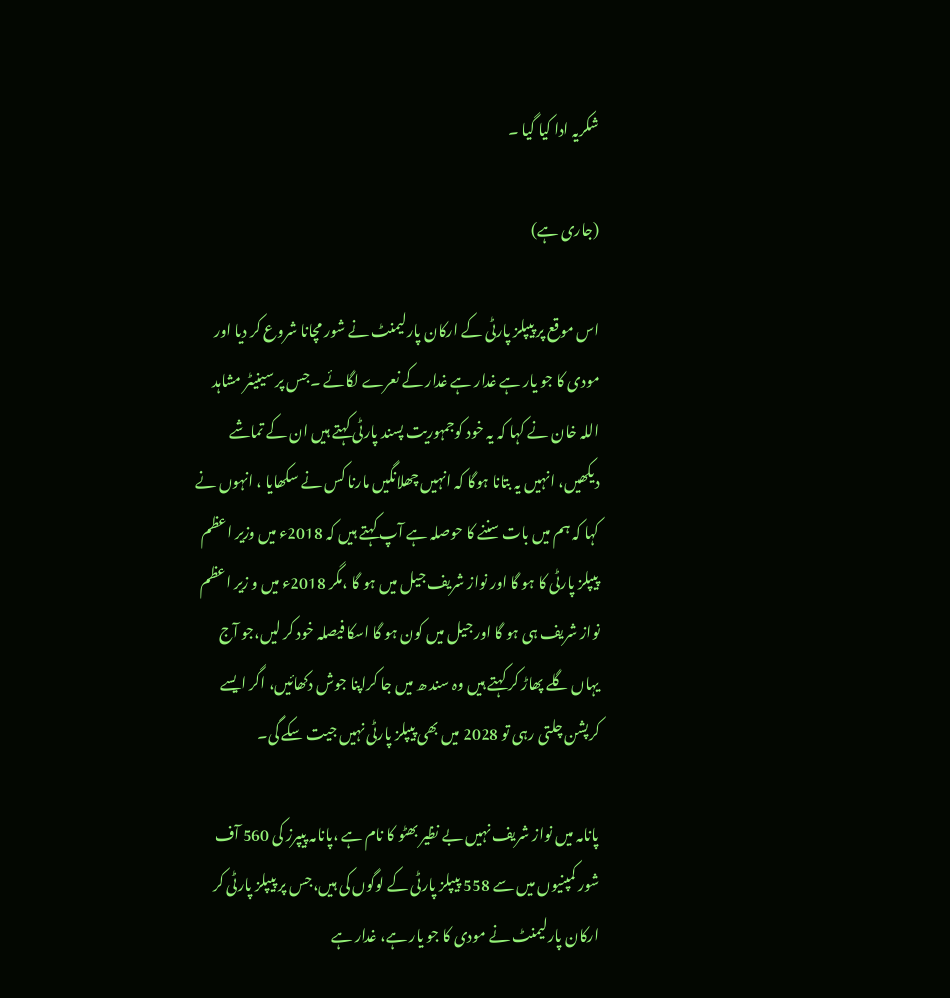شکریہ ادا کیا گیا ۔

(جاری ہے)

اس موقع پر پیپلز پارٹی کے ارکان پارلیمنٹ نے شور مچانا شروع کر دیا اور مودی کا جو یار ہے غدار ہے غدار کے نعرے لگائے ۔جس پر سینیٹر مشاہد اللہ خان نے کہا کہ یہ خود کوجمہوریت پسند پارٹی کہتے ہیں ان کے تماشے دیکھیں، انہیں یہ بتانا ہوگا کہ انہیں چھلانگیں مارنا کس نے سکھایا ، انہوں نے کہا کہ ہم میں بات سننے کا حوصلہ ہے آپ کہتے ہیں کہ 2018ء میں وزیر اعظم پیپلز پارٹی کا ہو گا اور نواز شریف جیل میں ہو گا ،مگر 2018ء میں و زیر اعظم نواز شریف ہی ہو گا اور جیل میں کون ہو گا اسکا فیصلہ خود کر لیں،جو آج یہاں گلے پھاڑ کر کہتے ہیں وہ سند ھ میں جا کراپنا جوش دکھائیں، اگر ایسے کرپشن چلتی رہی تو 2028 میں بھی پیپلز پارٹی نہیں جیت سکے گی۔

پانامہ میں نواز شریف نہیں بے نظیر بھٹو کا نام ہے ،پانامہ پیپرز کی 560 آف شور کمپنیوں میں سے 558 پیپلز پارٹی کے لوگوں کی ہیں،جس پر پیپلز پارٹی کر ارکان پارلیمنٹ نے مودی کا جو یار ہے، غدار ہے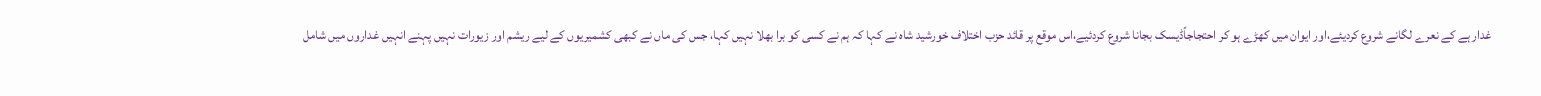غدار ہے کے نعرے لگانے شروع کردیئے،اور ایوان میں کھڑے ہو کر احتجاجاًڈیسک بجانا شروع کردئیے،اس موقع پر قائد حزب اختلاف خورشید شاہ نے کہا کہ ہم نے کسی کو برا بھلا نہیں کہا، جس کی ماں نے کبھی کشمیریوں کے لیے ریشم اور زیورات نہیں پہنے انہیں غداروں میں شامل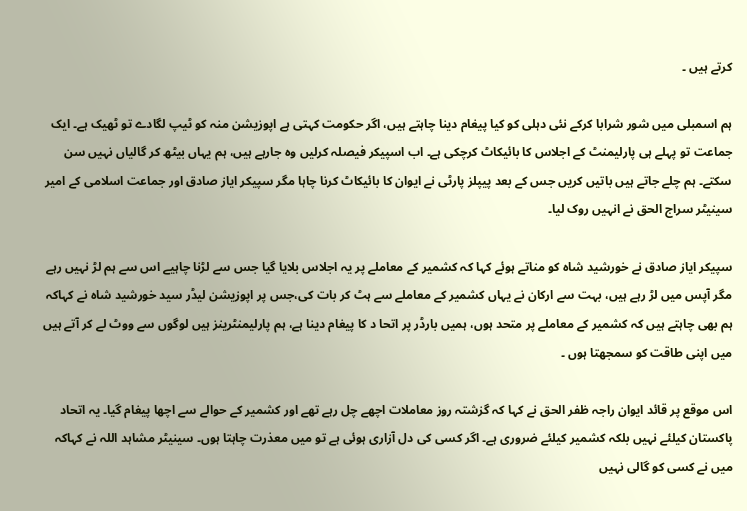کرتے ہیں ۔

ہم اسمبلی میں شور شرابا کرکے نئی دہلی کو کیا پیغام دینا چاہتے ہیں، اگر حکومت کہتی ہے اپوزیشن منہ کو ٹیپ لگادے تو ٹھیک ہے۔ ایک جماعت تو پہلے ہی پارلیمنٹ کے اجلاس کا بائیکاٹ کرچکی ہے۔ اب اسپیکر فیصلہ کرلیں وہ جارہے ہیں، ہم یہاں بیٹھ کر گالیاں نہیں سن سکتے۔ ہم چلے جاتے ہیں باتیں کریں جس کے بعد پیپلز پارٹی نے ایوان کا بائیکاٹ کرنا چاہا مگر سپیکر ایاز صادق اور جماعت اسلامی کے امیر سینیٹر سراج الحق نے انہیں روک لیا۔

سپیکر ایاز صادق نے خورشید شاہ کو مناتے ہوئے کہا کہ کشمیر کے معاملے پر یہ اجلاس بلایا گیا جس سے لڑنا چاہیے اس سے ہم لڑ نہیں رہے مگر آپس میں لڑ رہے ہیں، بہت سے ارکان نے یہاں کشمیر کے معاملے سے ہٹ کر بات کی،جس پر اپوزیشن لیڈر سید خورشید شاہ نے کہاکہ ہم بھی چاہتے ہیں کہ کشمیر کے معاملے پر متحد ہوں، ہمیں بارڈر پر اتحا د کا پیغام دینا ہے، ہم پارلیمنٹرینز ہیں لوگوں سے ووٹ لے کر آتے ہیں میں اپنی طاقت کو سمجھتا ہوں ۔

اس موقع پر قائد ایوان راجہ ظفر الحق نے کہا کہ گزشتہ روز معاملات اچھے چل رہے تھے اور کشمیر کے حوالے سے اچھا پیغام گیا۔ یہ اتحاد پاکستان کیلئے نہیں بلکہ کشمیر کیلئے ضروری ہے۔ اگر کسی کی دل آزاری ہوئی ہے تو میں معذرت چاہتا ہوں۔ سینیٹر مشاہد اللہ نے کہاکہ میں نے کسی کو گالی نہیں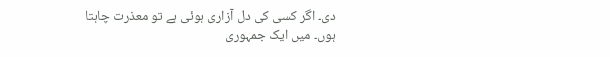دی۔ اگر کسی کی دل آزاری ہوئی ہے تو معذرت چاہتا ہوں۔ میں ایک جمہوری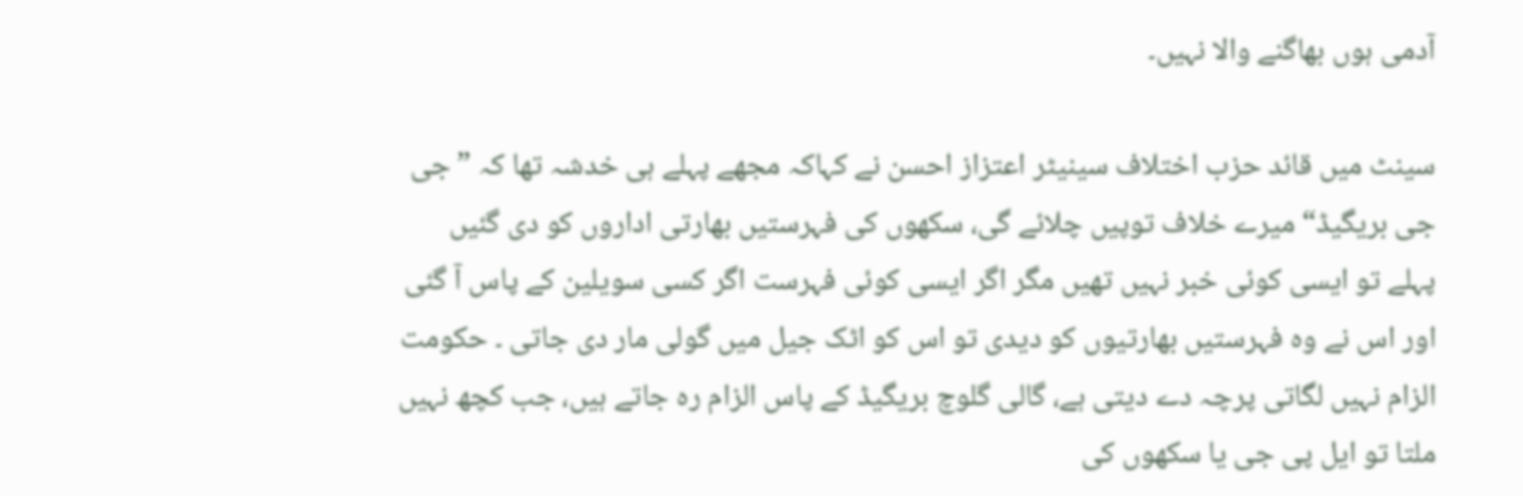آدمی ہوں بھاگنے والا نہیں۔

سینٹ میں قائد حزب اختلاف سینیٹر اعتزاز احسن نے کہاکہ مجھے پہلے ہی خدشہ تھا کہ ”جی جی بریگیڈ“ میرے خلاف توپیں چلائے گی، سکھوں کی فہرستیں بھارتی اداروں کو دی گئیں پہلے تو ایسی کوئی خبر نہیں تھیں مگر اگر ایسی کوئی فہرست اگر کسی سویلین کے پاس آ گئی اور اس نے وہ فہرستیں بھارتیوں کو دیدی تو اس کو اٹک جیل میں گولی مار دی جاتی ۔ حکومت الزام نہیں لگاتی پرچہ دے دیتی ہے، گالی گلوچ بریگیڈ کے پاس الزام رہ جاتے ہیں، جب کچھ نہیں ملتا تو ایل پی جی یا سکھوں کی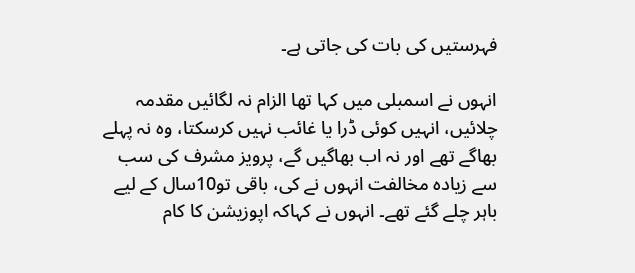فہرستیں کی بات کی جاتی ہے۔

انہوں نے اسمبلی میں کہا تھا الزام نہ لگائیں مقدمہ چلائیں، انہیں کوئی ڈرا یا غائب نہیں کرسکتا، وہ نہ پہلے بھاگے تھے اور نہ اب بھاگیں گے، پرویز مشرف کی سب سے زیادہ مخالفت انہوں نے کی، باقی تو10سال کے لیے باہر چلے گئے تھے۔ انہوں نے کہاکہ اپوزیشن کا کام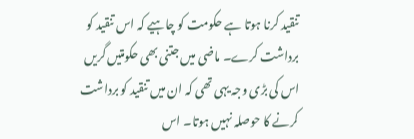تنقید کرنا ہوتا ہے حکومت کو چاہیے کہ اس تنقید کو برداشت کرے۔ ماضی میں جتنی بھی حکومتیں گریں اس کی بڑی وجہ یہی تھی کہ ان میں تنقید کو برداشت کرنے کا حوصلہ نہیں ہوتا۔ اس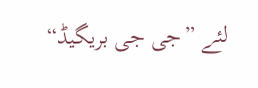لئے ”جی جی بریگیڈ“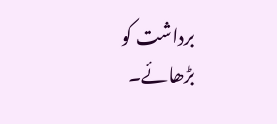برداشت کو بڑھائے۔